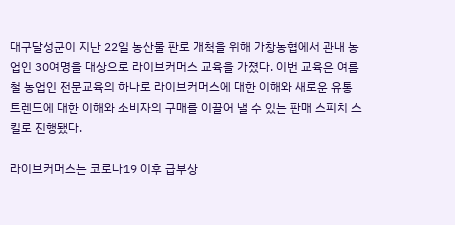대구달성군이 지난 22일 농산물 판로 개척을 위해 가창농협에서 관내 농업인 30여명을 대상으로 라이브커머스 교육을 가졌다. 이번 교육은 여름철 농업인 전문교육의 하나로 라이브커머스에 대한 이해와 새로운 유통 트렌드에 대한 이해와 소비자의 구매를 이끌어 낼 수 있는 판매 스피치 스킬로 진행됐다.

라이브커머스는 코로나19 이후 급부상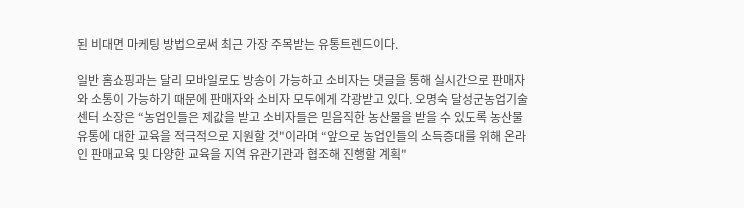된 비대면 마케팅 방법으로써 최근 가장 주목받는 유통트렌드이다.

일반 홈쇼핑과는 달리 모바일로도 방송이 가능하고 소비자는 댓글을 통해 실시간으로 판매자와 소통이 가능하기 때문에 판매자와 소비자 모두에게 각광받고 있다. 오명숙 달성군농업기술센터 소장은 “농업인들은 제값을 받고 소비자들은 믿음직한 농산물을 받을 수 있도록 농산물 유통에 대한 교육을 적극적으로 지원할 것"이라며 “앞으로 농업인들의 소득증대를 위해 온라인 판매교육 및 다양한 교육을 지역 유관기관과 협조해 진행할 계획"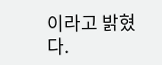이라고 밝혔다.